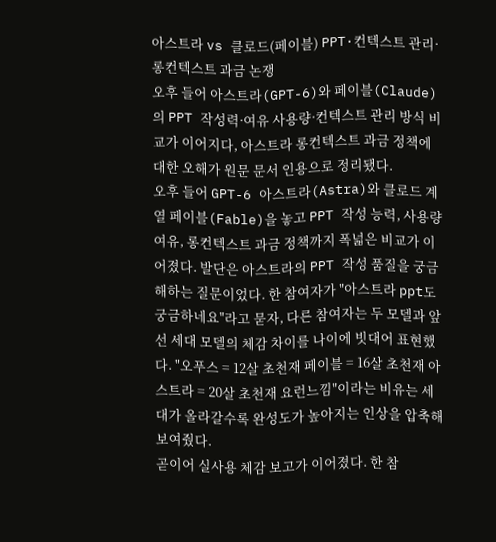아스트라 vs 클로드(페이블) PPT·컨텍스트 관리·롱컨텍스트 과금 논쟁
오후 들어 아스트라(GPT-6)와 페이블(Claude)의 PPT 작성력·여유 사용량·컨텍스트 관리 방식 비교가 이어지다, 아스트라 롱컨텍스트 과금 정책에 대한 오해가 원문 문서 인용으로 정리됐다.
오후 들어 GPT-6 아스트라(Astra)와 클로드 계열 페이블(Fable)을 놓고 PPT 작성 능력, 사용량 여유, 롱컨텍스트 과금 정책까지 폭넓은 비교가 이어졌다. 발단은 아스트라의 PPT 작성 품질을 궁금해하는 질문이었다. 한 참여자가 "아스트라 ppt도 궁금하네요"라고 묻자, 다른 참여자는 두 모델과 앞선 세대 모델의 체감 차이를 나이에 빗대어 표현했다. "오푸스 = 12살 초천재 페이블 = 16살 초천재 아스트라 = 20살 초천재 요런느낌"이라는 비유는 세대가 올라갈수록 완성도가 높아지는 인상을 압축해 보여줬다.
곧이어 실사용 체감 보고가 이어졌다. 한 참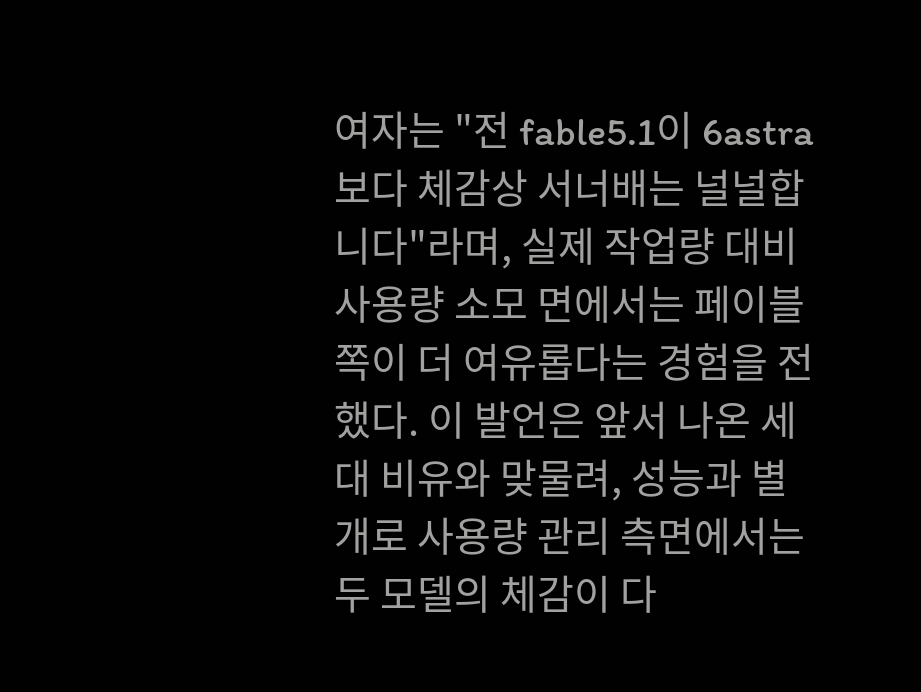여자는 "전 fable5.1이 6astra보다 체감상 서너배는 널널합니다"라며, 실제 작업량 대비 사용량 소모 면에서는 페이블 쪽이 더 여유롭다는 경험을 전했다. 이 발언은 앞서 나온 세대 비유와 맞물려, 성능과 별개로 사용량 관리 측면에서는 두 모델의 체감이 다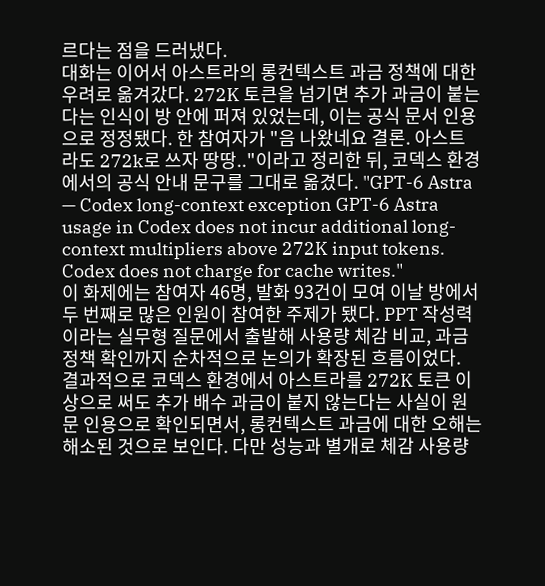르다는 점을 드러냈다.
대화는 이어서 아스트라의 롱컨텍스트 과금 정책에 대한 우려로 옮겨갔다. 272K 토큰을 넘기면 추가 과금이 붙는다는 인식이 방 안에 퍼져 있었는데, 이는 공식 문서 인용으로 정정됐다. 한 참여자가 "음 나왔네요 결론. 아스트라도 272k로 쓰자 땅땅.."이라고 정리한 뒤, 코덱스 환경에서의 공식 안내 문구를 그대로 옮겼다. "GPT-6 Astra — Codex long-context exception GPT-6 Astra usage in Codex does not incur additional long-context multipliers above 272K input tokens. Codex does not charge for cache writes."
이 화제에는 참여자 46명, 발화 93건이 모여 이날 방에서 두 번째로 많은 인원이 참여한 주제가 됐다. PPT 작성력이라는 실무형 질문에서 출발해 사용량 체감 비교, 과금 정책 확인까지 순차적으로 논의가 확장된 흐름이었다.
결과적으로 코덱스 환경에서 아스트라를 272K 토큰 이상으로 써도 추가 배수 과금이 붙지 않는다는 사실이 원문 인용으로 확인되면서, 롱컨텍스트 과금에 대한 오해는 해소된 것으로 보인다. 다만 성능과 별개로 체감 사용량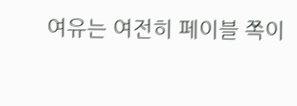여유는 여전히 페이블 쪽이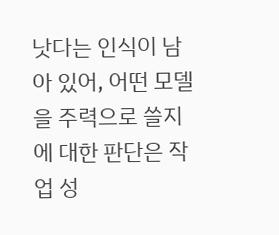낫다는 인식이 남아 있어, 어떤 모델을 주력으로 쓸지에 대한 판단은 작업 성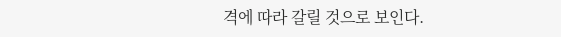격에 따라 갈릴 것으로 보인다.